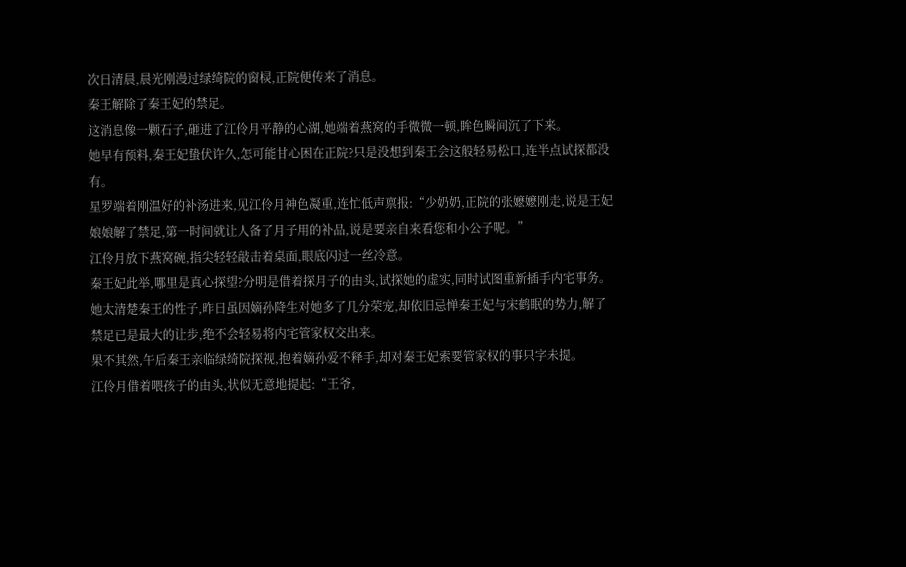次日清晨,晨光刚漫过绿绮院的窗棂,正院便传来了消息。
秦王解除了秦王妃的禁足。
这消息像一颗石子,砸进了江伶月平静的心湖,她端着燕窝的手微微一顿,眸色瞬间沉了下来。
她早有预料,秦王妃蛰伏许久,怎可能甘心困在正院?只是没想到秦王会这般轻易松口,连半点试探都没有。
星罗端着刚温好的补汤进来,见江伶月神色凝重,连忙低声禀报:“少奶奶,正院的张嬷嬷刚走,说是王妃娘娘解了禁足,第一时间就让人备了月子用的补品,说是要亲自来看您和小公子呢。”
江伶月放下燕窝碗,指尖轻轻敲击着桌面,眼底闪过一丝冷意。
秦王妃此举,哪里是真心探望?分明是借着探月子的由头,试探她的虚实,同时试图重新插手内宅事务。
她太清楚秦王的性子,昨日虽因嫡孙降生对她多了几分荣宠,却依旧忌惮秦王妃与宋鹤眠的势力,解了禁足已是最大的让步,绝不会轻易将内宅管家权交出来。
果不其然,午后秦王亲临绿绮院探视,抱着嫡孙爱不释手,却对秦王妃索要管家权的事只字未提。
江伶月借着喂孩子的由头,状似无意地提起:“王爷,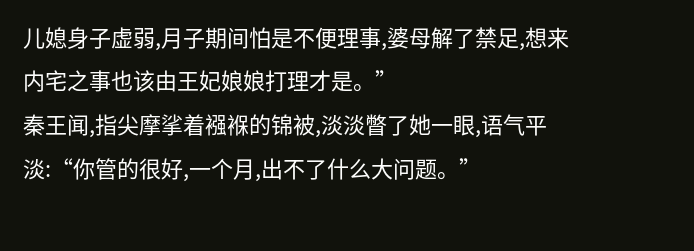儿媳身子虚弱,月子期间怕是不便理事,婆母解了禁足,想来内宅之事也该由王妃娘娘打理才是。”
秦王闻,指尖摩挲着襁褓的锦被,淡淡瞥了她一眼,语气平淡:“你管的很好,一个月,出不了什么大问题。”